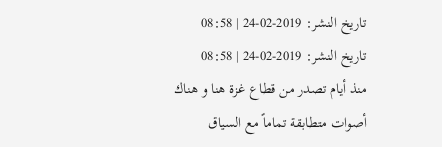تاريخ النشر: 2019-02-24 | 08:58
تاريخ النشر: 2019-02-24 | 08:58
منذ أيام تصدر من قطاع غزة هنا و هناك أصوات متطابقة تماماً مع السياق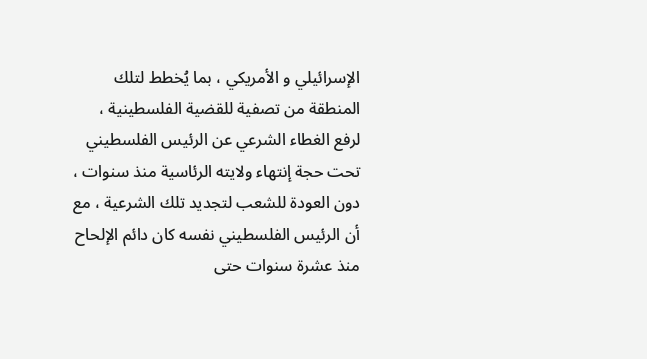الإسرائيلي و الأمريكي ، بما يُخطط لتلك المنطقة من تصفية للقضية الفلسطينية ، لرفع الغطاء الشرعي عن الرئيس الفلسطيني تحت حجة إنتهاء ولايته الرئاسية منذ سنوات ، دون العودة للشعب لتجديد تلك الشرعية ، مع أن الرئيس الفلسطيني نفسه كان دائم الإلحاح منذ عشرة سنوات حتى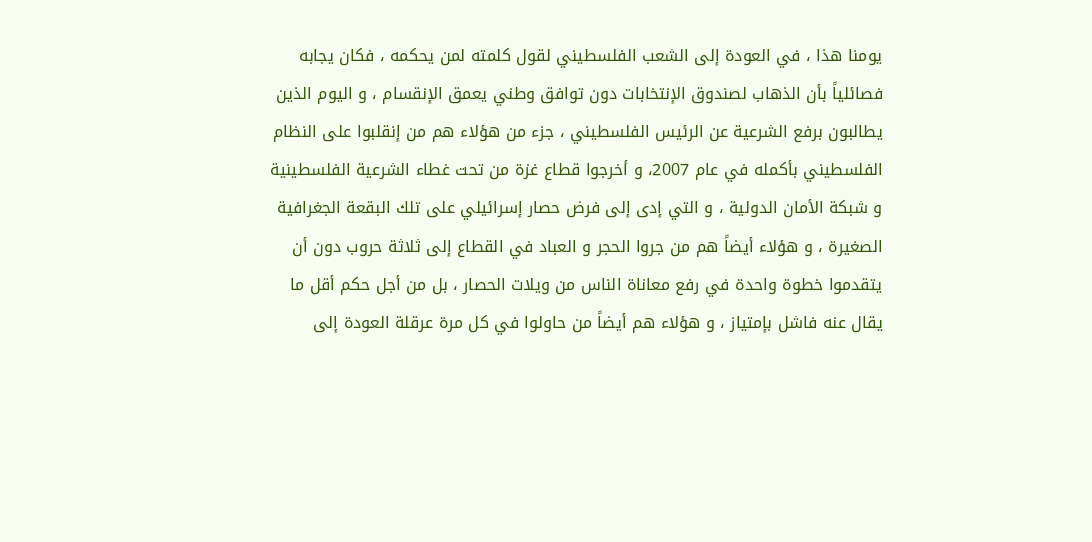يومنا هذا ، في العودة إلى الشعب الفلسطيني لقول كلمته لمن يحكمه ، فكان يجابه فصائلياً بأن الذهاب لصندوق الإنتخابات دون توافق وطني يعمق الإنقسام ، و اليوم الذين يطالبون برفع الشرعية عن الرئيس الفلسطيني ، جزء من هؤلاء هم من إنقلبوا على النظام الفلسطيني بأكمله في عام 2007، و أخرجوا قطاع غزة من تحت غطاء الشرعية الفلسطينية و شبكة الأمان الدولية ، و التي إدى إلى فرض حصار إسرائيلي على تلك البقعة الجغرافية الصغيرة ، و هؤلاء أيضاً هم من جروا الحجر و العباد في القطاع إلى ثلاثة حروب دون أن يتقدموا خطوة واحدة في رفع معاناة الناس من ويلات الحصار ، بل من أجل حكم أقل ما يقال عنه فاشل بإمتياز ، و هؤلاء هم أيضاً من حاولوا في كل مرة عرقلة العودة إلى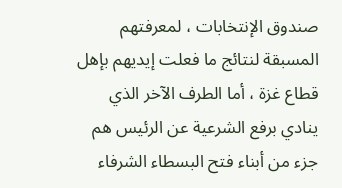صندوق الإنتخابات ، لمعرفتهم المسبقة لنتائج ما فعلت إيديهم بإهل قطاع غزة ، أما الطرف الآخر الذي ينادي برفع الشرعية عن الرئيس هم جزء من أبناء فتح البسطاء الشرفاء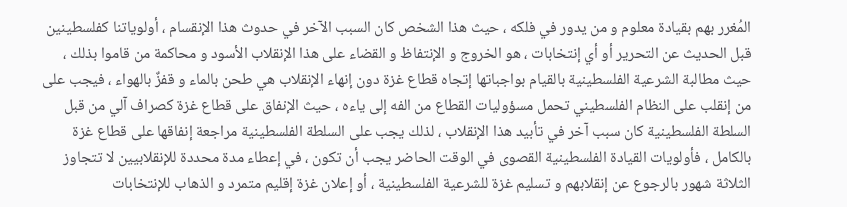المُغرر بهم بقيادة معلوم و من يدور في فلكه ، حيث هذا الشخص كان السبب الآخر في حدوث هذا الإنقسام ، أولوياتنا كفلسطينين قبل الحديث عن التحرير أو أي إنتخابات ، هو الخروج و الإنتفاظ و القضاء على هذا الإنقلاب الأسود و محاكمة من قاموا بذلك ، حيث مطالبة الشرعية الفلسطينية بالقيام بواجباتها إتجاه قطاع غزة دون إنهاء الإنقلاب هي طحن بالماء و قفزٌ بالهواء ، فيجب على من إنقلب على النظام الفلسطيني تحمل مسؤوليات القطاع من الفه إلى ياءه ، حيث الإنفاق على قطاع غزة كصراف آلي من قبل السلطة الفلسطينية كان سبب آخر في تأبيد هذا الإنقلاب ، لذلك يجب على السلطة الفلسطينية مراجعة إنفاقها على قطاع غزة بالكامل ، فأولويات القيادة الفلسطينية القصوى في الوقت الحاضر يجب أن تكون ، في إعطاء مدة محددة للإنقلابيين لا تتجاوز الثلاثة شهور بالرجوع عن إنقلابهم و تسليم غزة للشرعية الفلسطينية ، أو إعلان غزة إقليم متمرد و الذهاب للإنتخابات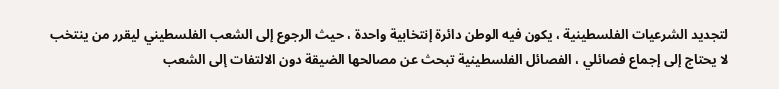لتجديد الشرعيات الفلسطينية ، يكون فيه الوطن دائرة إنتخابية واحدة ، حيث الرجوع إلى الشعب الفلسطيني ليقرر من ينتخب لا يحتاج إلى إجماع فصائلي ، الفصائل الفلسطينية تبحث عن مصالحها الضيقة دون الالتفات إلى الشعب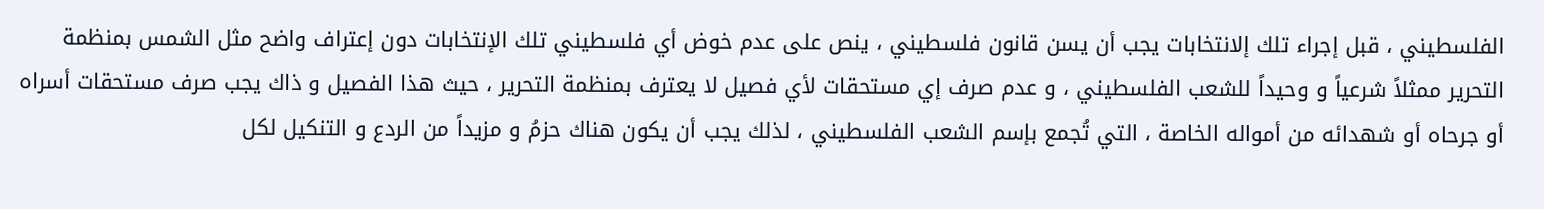الفلسطيني ، قبل إجراء تلك إلانتخابات يجب أن يسن قانون فلسطيني ، ينص على عدم خوض أي فلسطيني تلك الإنتخابات دون إعتراف واضح مثل الشمس بمنظمة التحرير ممثلاً شرعياً و وحيداً للشعب الفلسطيني ، و عدم صرف إي مستحقات لأي فصيل لا يعترف بمنظمة التحرير ، حيث هذا الفصيل و ذاك يجب صرف مستحقات أسراه أو جرحاه أو شهدائه من أمواله الخاصة ، التي تُجمع بإسم الشعب الفلسطيني ، لذلك يجب أن يكون هناك حزمُ و مزيداً من الردع و التنكيل لكل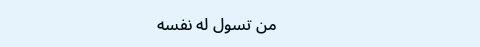من تسول له نفسه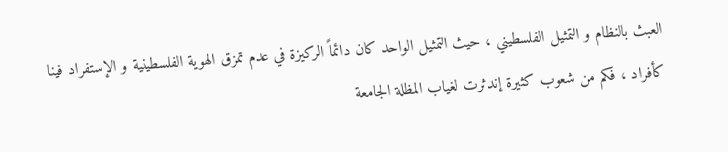العبث بالنظام و التمثيل الفلسطيني ، حيث التمثيل الواحد كان دائماً الركيزة في عدم تمزق الهوية الفلسطينية و الإستفراد فينا كأفراد ، فكم من شعوب كثيرة إندثرت لغياب المظلة الجامعة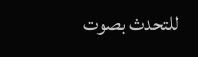للتحدث بصوت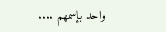واحد بإسمهم ....